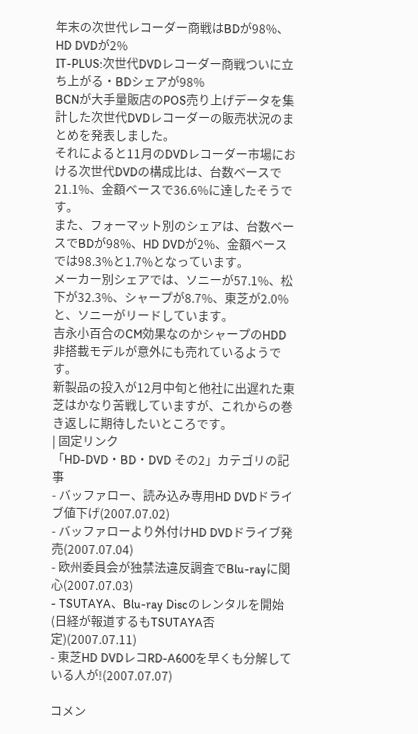年末の次世代レコーダー商戦はBDが98%、HD DVDが2%
IT-PLUS:次世代DVDレコーダー商戦ついに立ち上がる・BDシェアが98%
BCNが大手量販店のPOS売り上げデータを集計した次世代DVDレコーダーの販売状況のまとめを発表しました。
それによると11月のDVDレコーダー市場における次世代DVDの構成比は、台数ベースで21.1%、金額ベースで36.6%に達したそうです。
また、フォーマット別のシェアは、台数ベースでBDが98%、HD DVDが2%、金額ベースでは98.3%と1.7%となっています。
メーカー別シェアでは、ソニーが57.1%、松下が32.3%、シャープが8.7%、東芝が2.0%と、ソニーがリードしています。
吉永小百合のCM効果なのかシャープのHDD非搭載モデルが意外にも売れているようです。
新製品の投入が12月中旬と他社に出遅れた東芝はかなり苦戦していますが、これからの巻き返しに期待したいところです。
| 固定リンク
「HD-DVD・BD・DVD その2」カテゴリの記事
- バッファロー、読み込み専用HD DVDドライブ値下げ(2007.07.02)
- バッファローより外付けHD DVDドライブ発売(2007.07.04)
- 欧州委員会が独禁法違反調査でBlu-rayに関心(2007.07.03)
- TSUTAYA、Blu-ray Discのレンタルを開始(日経が報道するもTSUTAYA否定)(2007.07.11)
- 東芝HD DVDレコRD-A600を早くも分解している人が!(2007.07.07)

コメン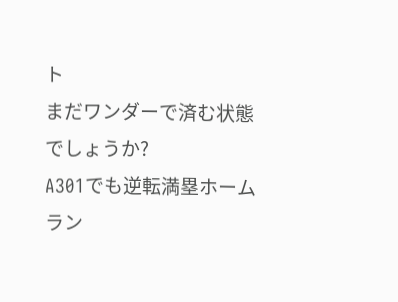ト
まだワンダーで済む状態でしょうか?
A301でも逆転満塁ホームラン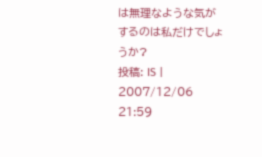は無理なような気がするのは私だけでしょうか?
投稿: IS | 2007/12/06 21:59